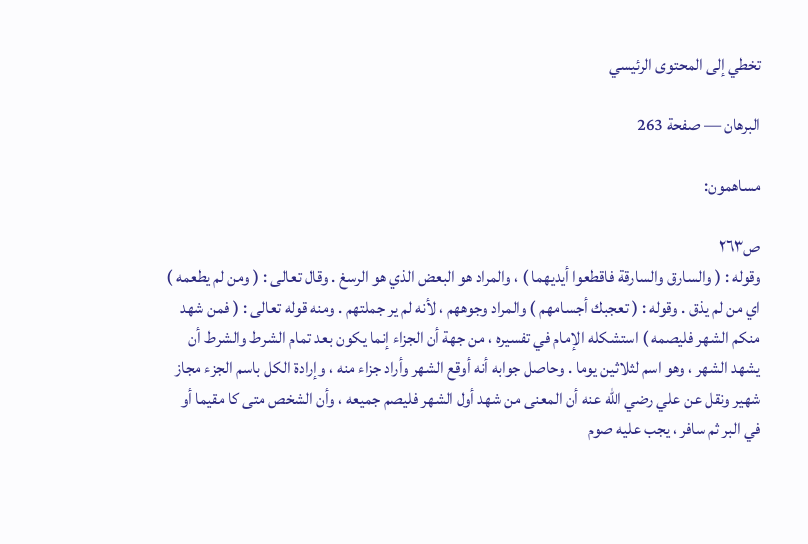تخطي إلى المحتوى الرئيسي

البرهان — صفحة 263

مساهمون:

ص٢٦٣
وقوله : ( والسارق والسارقة فاقطعوا أيديهما ) ، والمراد هو البعض الذي هو الرسغ . وقال تعالى : ( ومن لم يطعمه ) اي من لم يذق . وقوله : ( تعجبك أجسامهم ) والمراد وجوههم ، لأنه لم ير جملتهم . ومنه قوله تعالى : ( فمن شهد منكم الشهر فليصمه ) استشكله الإمام في تفسيره ، من جهة أن الجزاء إنما يكون بعد تمام الشرط والشرط أن يشهد الشهر ، وهو اسم لثلاثين يوما . وحاصل جوابه أنه أوقع الشهر وأراد جزاء منه ، وإرادة الكل باسم الجزء مجاز شهير ونقل عن علي رضي الله عنه أن المعنى من شهد أول الشهر فليصم جميعه ، وأن الشخص متى كا مقيما أو في البر ثم سافر ، يجب عليه صوم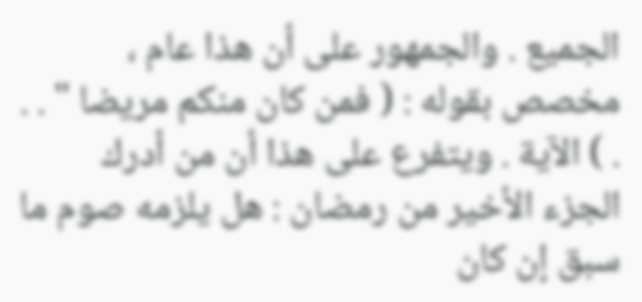الجميع . والجمهور على أن هذا عام ، مخصص بقوله : ( فمن كان منكم مريضا " . . . ) الآية . ويتفرع على هذا أن من أدرك الجزء الأخير من رمضان : هل يلزمه صوم ما سبق إن كان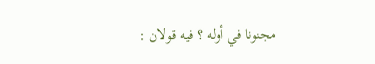مجنونا في أوله ؟ فيه قولان :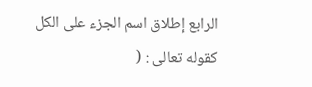الرابع إطلاق اسم الجزء على الكل كقوله تعالى : (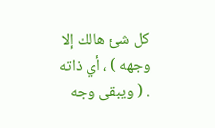كل شئ هالك إلا وجهه ) ، أي ذاته . ( ويبقى وجه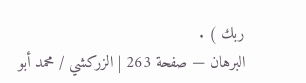ربك ) .
البرهان — صفحة 263 | الزركشي / محمد أبو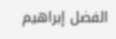الفضل إبراهيم